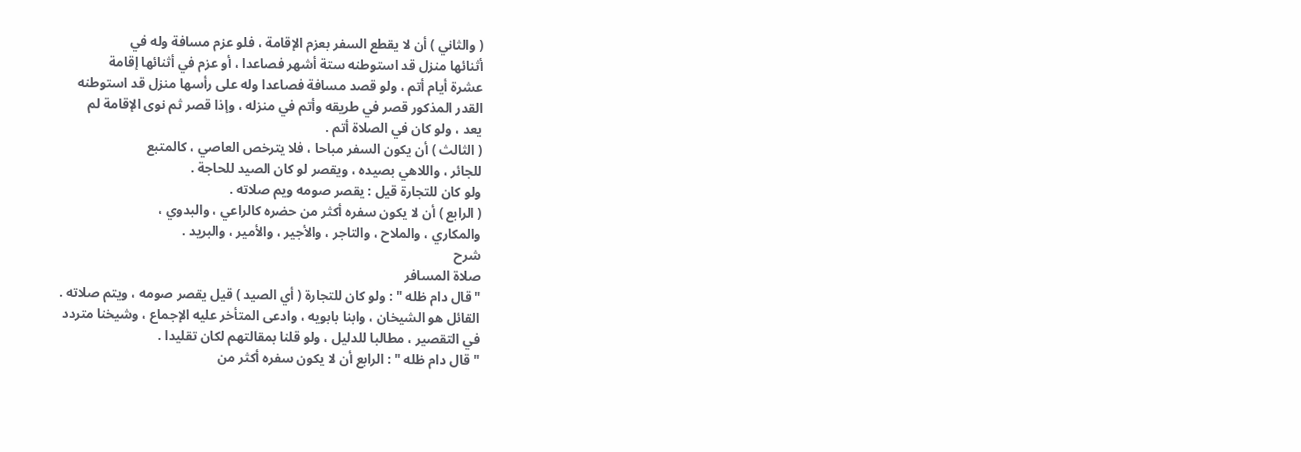( والثاني ) أن لا يقطع السفر بعزم الإقامة ، فلو عزم مسافة وله في
أثنائها منزل قد استوطنه ستة أشهر فصاعدا ، أو عزم في أثنائها إقامة
عشرة أيام أتم ، ولو قصد مسافة فصاعدا وله على رأسها منزل قد استوطنه
القدر المذكور قصر في طريقه وأتم في منزله ، وإذا قصر ثم نوى الإقامة لم
يعد ، ولو كان في الصلاة أتم .
( الثالث ) أن يكون السفر مباحا ، فلا يترخص العاصي ، كالمتبع
للجائر ، واللاهي بصيده ، ويقصر لو كان الصيد للحاجة .
ولو كان للتجارة قيل : يقصر صومه ويم صلاته .
( الرابع ) أن لا يكون سفره أكثر من حضره كالراعي ، والبدوي ،
والمكاري ، والملاح ، والتاجر ، والأجير ، والأمير ، والبريد .
شرح
صلاة المسافر
" قال دام ظله " : ولو كان للتجارة ( أي الصيد ) قيل يقصر صومه ، ويتم صلاته .
القائل هو الشيخان ، وابنا بابويه ، وادعى المتأخر عليه الإجماع ، وشيخنا متردد
في التقصير ، مطالبا للدليل ، ولو قلنا بمقالتهم لكان تقليدا .
" قال دام ظله " : الرابع أن لا يكون سفره أكثر من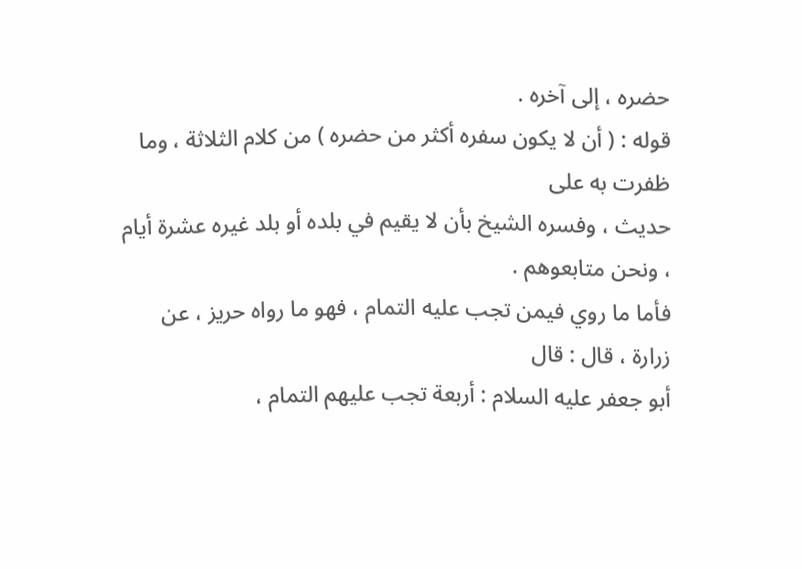حضره ، إلى آخره .
قوله : ( أن لا يكون سفره أكثر من حضره ) من كلام الثلاثة ، وما ظفرت به على
حديث ، وفسره الشيخ بأن لا يقيم في بلده أو بلد غيره عشرة أيام ، ونحن متابعوهم .
فأما ما روي فيمن تجب عليه التمام ، فهو ما رواه حريز ، عن زرارة ، قال : قال
أبو جعفر عليه السلام : أربعة تجب عليهم التمام ،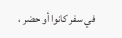في سفر كانوا أو حضر ،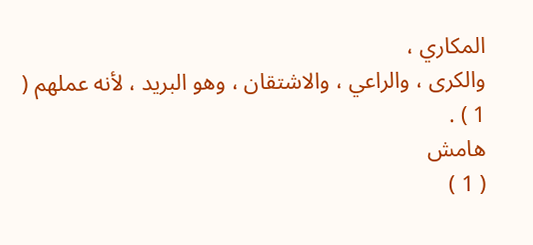المكاري ،
والكرى ، والراعي ، والاشتقان ، وهو البريد ، لأنه عملهم ( 1 ) .
هامش
( 1 )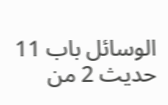الوسائل باب 11 حديث 2 من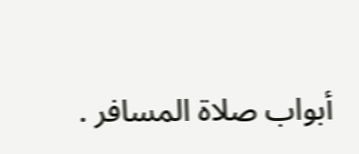أبواب صلاة المسافر .